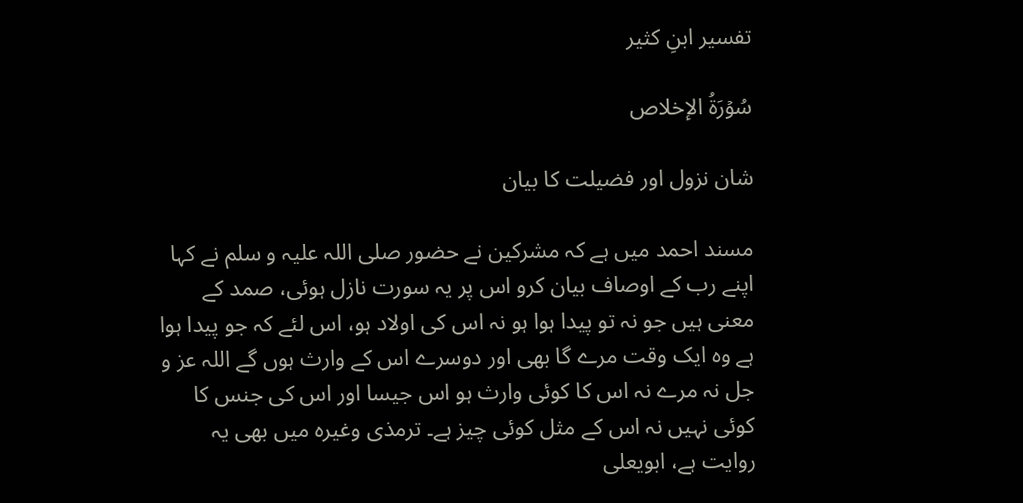تفسیر ابنِ کثیر

سُوۡرَةُ الإخلاص

شان نزول اور فضیلت کا بیان

مسند احمد میں ہے کہ مشرکین نے حضور صلی اللہ علیہ و سلم نے کہا اپنے رب کے اوصاف بیان کرو اس پر یہ سورت نازل ہوئی، صمد کے معنی ہیں جو نہ تو پیدا ہوا ہو نہ اس کی اولاد ہو، اس لئے کہ جو پیدا ہوا ہے وہ ایک وقت مرے گا بھی اور دوسرے اس کے وارث ہوں گے اللہ عز و جل نہ مرے نہ اس کا کوئی وارث ہو اس جیسا اور اس کی جنس کا کوئی نہیں نہ اس کے مثل کوئی چیز ہے۔ ترمذی وغیرہ میں بھی یہ روایت ہے، ابویعلی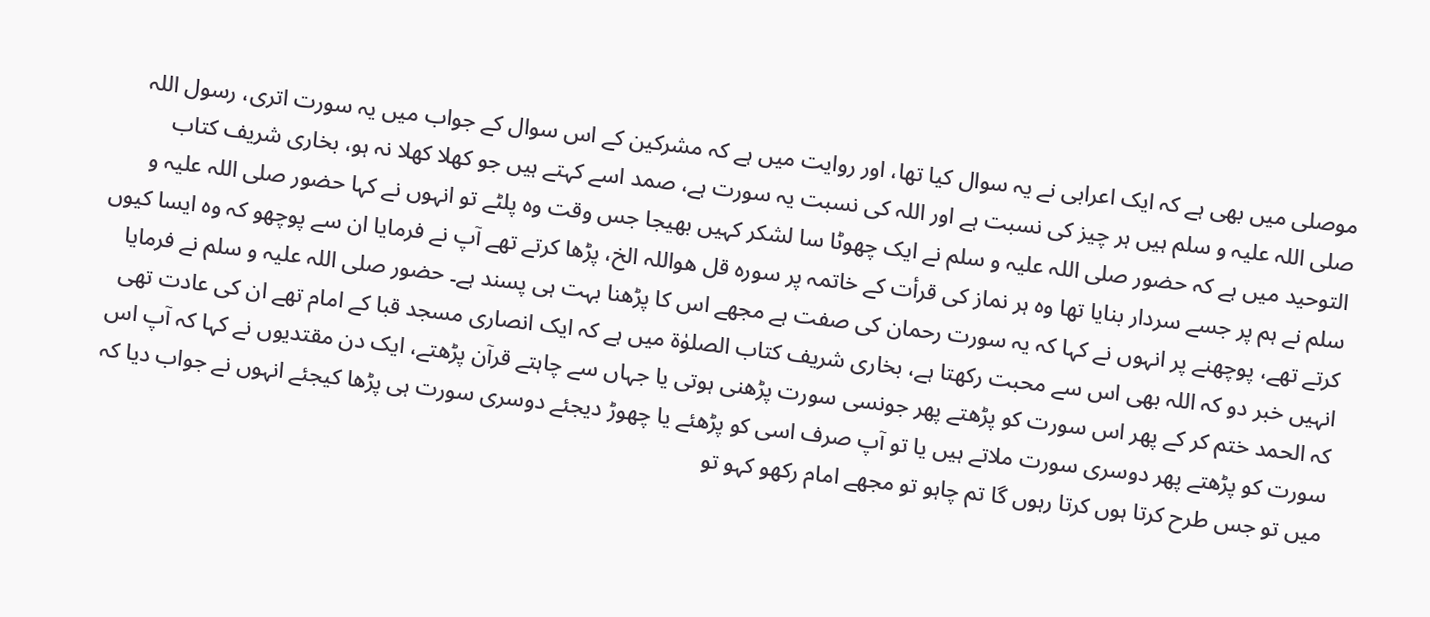موصلی میں بھی ہے کہ ایک اعرابی نے یہ سوال کیا تھا، اور روایت میں ہے کہ مشرکین کے اس سوال کے جواب میں یہ سورت اتری، رسول اللہ صلی اللہ علیہ و سلم ہیں ہر چیز کی نسبت ہے اور اللہ کی نسبت یہ سورت ہے، صمد اسے کہتے ہیں جو کھلا کھلا نہ ہو، بخاری شریف کتاب التوحید میں ہے کہ حضور صلی اللہ علیہ و سلم نے ایک چھوٹا سا لشکر کہیں بھیجا جس وقت وہ پلٹے تو انہوں نے کہا حضور صلی اللہ علیہ و سلم نے ہم پر جسے سردار بنایا تھا وہ ہر نماز کی قرأت کے خاتمہ پر سورہ قل ھواللہ الخ، پڑھا کرتے تھے آپ نے فرمایا ان سے پوچھو کہ وہ ایسا کیوں کرتے تھے، پوچھنے پر انہوں نے کہا کہ یہ سورت رحمان کی صفت ہے مجھے اس کا پڑھنا بہت ہی پسند ہے۔ حضور صلی اللہ علیہ و سلم نے فرمایا انہیں خبر دو کہ اللہ بھی اس سے محبت رکھتا ہے، بخاری شریف کتاب الصلوٰۃ میں ہے کہ ایک انصاری مسجد قبا کے امام تھے ان کی عادت تھی کہ الحمد ختم کر کے پھر اس سورت کو پڑھتے پھر جونسی سورت پڑھنی ہوتی یا جہاں سے چاہتے قرآن پڑھتے، ایک دن مقتدیوں نے کہا کہ آپ اس سورت کو پڑھتے پھر دوسری سورت ملاتے ہیں یا تو آپ صرف اسی کو پڑھئے یا چھوڑ دیجئے دوسری سورت ہی پڑھا کیجئے انہوں نے جواب دیا کہ میں تو جس طرح کرتا ہوں کرتا رہوں گا تم چاہو تو مجھے امام رکھو کہو تو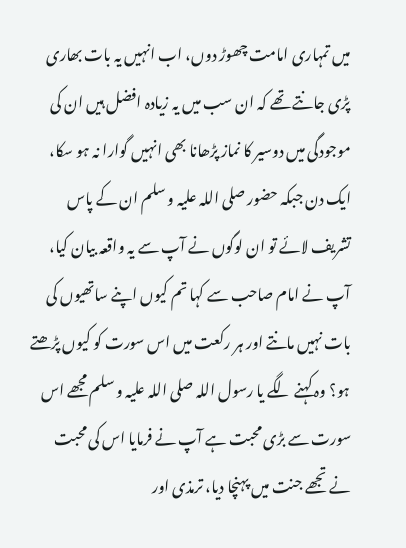میں تمہاری امامت چھوڑ دوں، اب انہیں یہ بات بھاری پڑی جانتے تھے کہ ان سب میں یہ زیادہ افضل ہیں ان کی موجودگی میں دوسیر کا نماز پڑھانا بھی انہیں گوارا نہ ہو سکا، ایک دن جبکہ حضور صلی اللہ علیہ و سلم ان کے پاس تشریف لائے تو ان لوگوں نے آپ سے یہ واقعہ بیان کیا، آپ نے امام صاحب سے کہا تم کیوں اپنے ساتھیوں کی بات نہیں مانتے اور ہر رکعت میں اس سورت کو کیوں پڑھتے ہو؟ وہ کہنے لگے یا رسول اللہ صلی اللہ علیہ و سلم مجھے اس سورت سے بڑی محبت ہے آپ نے فرمایا اس کی محبت نے تجھے جنت میں پہنچا دیا، ترمذی اور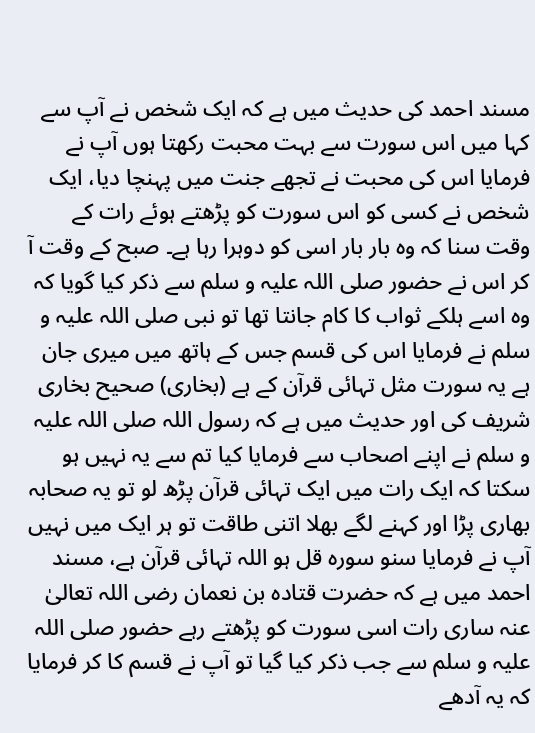مسند احمد کی حدیث میں ہے کہ ایک شخص نے آپ سے کہا میں اس سورت سے بہت محبت رکھتا ہوں آپ نے فرمایا اس کی محبت نے تجھے جنت میں پہنچا دیا، ایک شخص نے کسی کو اس سورت کو پڑھتے ہوئے رات کے وقت سنا کہ وہ بار بار اسی کو دوہرا رہا ہے۔ صبح کے وقت آ کر اس نے حضور صلی اللہ علیہ و سلم سے ذکر کیا گویا کہ وہ اسے ہلکے ثواب کا کام جانتا تھا تو نبی صلی اللہ علیہ و سلم نے فرمایا اس کی قسم جس کے ہاتھ میں میری جان ہے یہ سورت مثل تہائی قرآن کے ہے (بخاری) صحیح بخاری شریف کی اور حدیث میں ہے کہ رسول اللہ صلی اللہ علیہ و سلم نے اپنے اصحاب سے فرمایا کیا تم سے یہ نہیں ہو سکتا کہ ایک رات میں ایک تہائی قرآن پڑھ لو تو یہ صحابہ بھاری پڑا اور کہنے لگے بھلا اتنی طاقت تو ہر ایک میں نہیں آپ نے فرمایا سنو سورہ قل ہو اللہ تہائی قرآن ہے، مسند احمد میں ہے کہ حضرت قتادہ بن نعمان رضی اللہ تعالیٰ عنہ ساری رات اسی سورت کو پڑھتے رہے حضور صلی اللہ علیہ و سلم سے جب ذکر کیا گیا تو آپ نے قسم کا کر فرمایا کہ یہ آدھے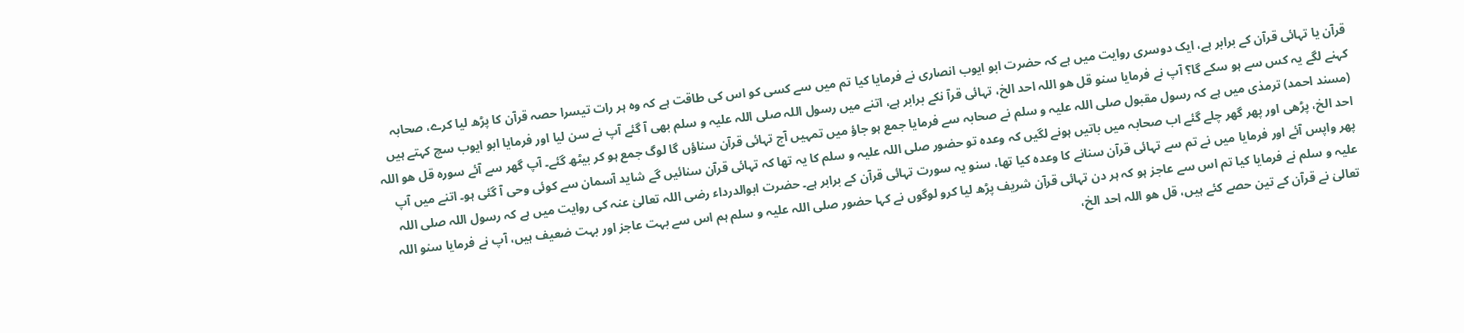قرآن یا تہائی قرآن کے برابر ہے، ایک دوسری روایت میں ہے کہ حضرت ابو ایوب انصاری نے فرمایا کیا تم میں سے کسی کو اس کی طاقت ہے کہ وہ ہر رات تیسرا حصہ قرآن کا پڑھ لیا کرے، صحابہ کہنے لگے یہ کس سے ہو سکے گا؟ آپ نے فرمایا سنو قل ھو اللہ احد الخ، تہائی قرآ نکے برابر ہے، اتنے میں رسول اللہ صلی اللہ علیہ و سلم بھی آ گئے آپ نے سن لیا اور فرمایا ابو ایوب سچ کہتے ہیں (مسند احمد) ترمذی میں ہے کہ رسول مقبول صلی اللہ علیہ و سلم نے صحابہ سے فرمایا جمع ہو جاؤ میں تمہیں آج تہائی قرآن سناؤں گا لوگ جمع ہو کر بیٹھ گئے۔ آپ گھر سے آئے سورہ قل ھو اللہ احد الخ، پڑھی اور پھر گھر چلے گئے اب صحابہ میں باتیں ہونے لگیں کہ وعدہ تو حضور صلی اللہ علیہ و سلم کا یہ تھا کہ تہائی قرآن سنائیں گے شاید آسمان سے کوئی وحی آ گئی ہو۔ اتنے میں آپ پھر واپس آئے اور فرمایا میں نے تم سے تہائی قرآن سنانے کا وعدہ کیا تھا، سنو یہ سورت تہائی قرآن کے برابر ہے۔ حضرت ابوالدرداء رضی اللہ تعالیٰ عنہ کی روایت میں ہے کہ رسول اللہ صلی اللہ علیہ و سلم نے فرمایا کیا تم اس سے عاجز ہو کہ ہر دن تہائی قرآن شریف پڑھ لیا کرو لوگوں نے کہا حضور صلی اللہ علیہ و سلم ہم اس سے بہت عاجز اور بہت ضعیف ہیں، آپ نے فرمایا سنو اللہ تعالیٰ نے قرآن کے تین حصے کئے ہیں، قل ھو اللہ احد الخ،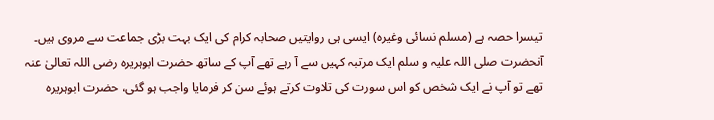تیسرا حصہ ہے (مسلم نسائی وغیرہ) ایسی ہی روایتیں صحابہ کرام کی ایک بہت بڑی جماعت سے مروی ہیں۔ آنحضرت صلی اللہ علیہ و سلم ایک مرتبہ کہیں سے آ رہے تھے آپ کے ساتھ حضرت ابوہریرہ رضی اللہ تعالیٰ عنہ تھے تو آپ نے ایک شخص کو اس سورت کی تلاوت کرتے ہوئے سن کر فرمایا واجب ہو گئی، حضرت ابوہریرہ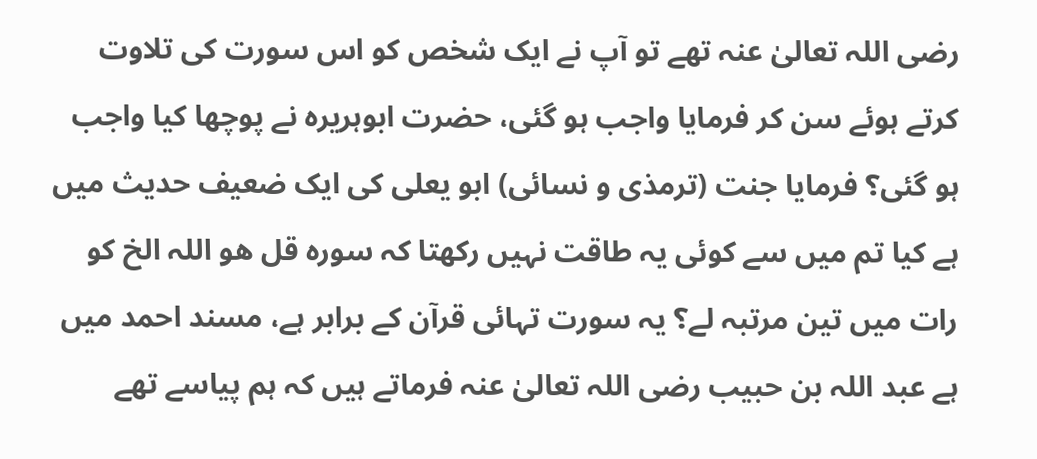رضی اللہ تعالیٰ عنہ تھے تو آپ نے ایک شخص کو اس سورت کی تلاوت کرتے ہوئے سن کر فرمایا واجب ہو گئی، حضرت ابوہریرہ نے پوچھا کیا واجب ہو گئی؟ فرمایا جنت (ترمذی و نسائی) ابو یعلی کی ایک ضعیف حدیث میں ہے کیا تم میں سے کوئی یہ طاقت نہیں رکھتا کہ سورہ قل ھو اللہ الخ کو رات میں تین مرتبہ لے؟ یہ سورت تہائی قرآن کے برابر ہے، مسند احمد میں ہے عبد اللہ بن حبیب رضی اللہ تعالیٰ عنہ فرماتے ہیں کہ ہم پیاسے تھے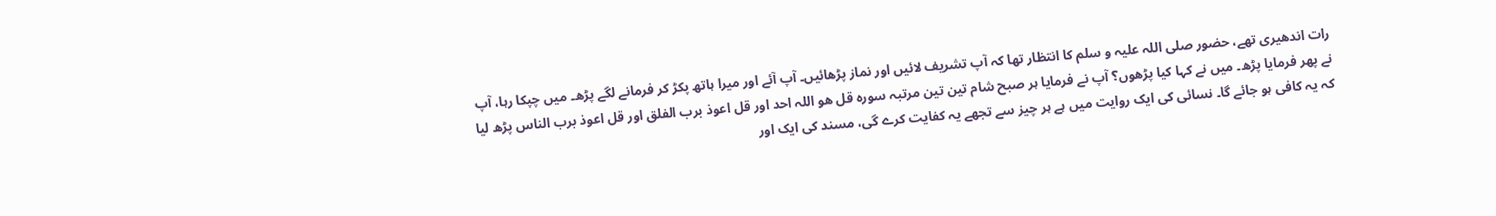رات اندھیری تھے، حضور صلی اللہ علیہ و سلم کا انتظار تھا کہ آپ تشریف لائیں اور نماز پڑھائیں۔ آپ آئے اور میرا ہاتھ پکڑ کر فرمانے لگے پڑھ۔ میں چپکا رہا، آپ نے پھر فرمایا پڑھ۔ میں نے کہا کیا پڑھوں؟ آپ نے فرمایا ہر صبح شام تین تین مرتبہ سورہ قل ھو اللہ احد اور قل اعوذ برب الفلق اور قل اعوذ برب الناس پڑھ لیا کہ یہ کافی ہو جائے گا۔ نسائی کی ایک روایت میں ہے ہر چیز سے تجھے یہ کفایت کرے گی، مسند کی ایک اور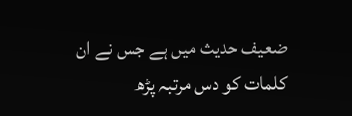ضعیف حدیث میں ہے جس نے ان کلمات کو دس مرتبہ پڑھ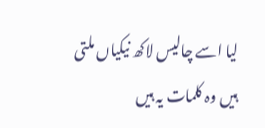لیا اسے چالیس لاکھ نیکیاں ملتی ہیں وہ کلمات یہ ہیں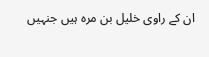ان کے راوی خلیل بن مرہ ہیں جنہیں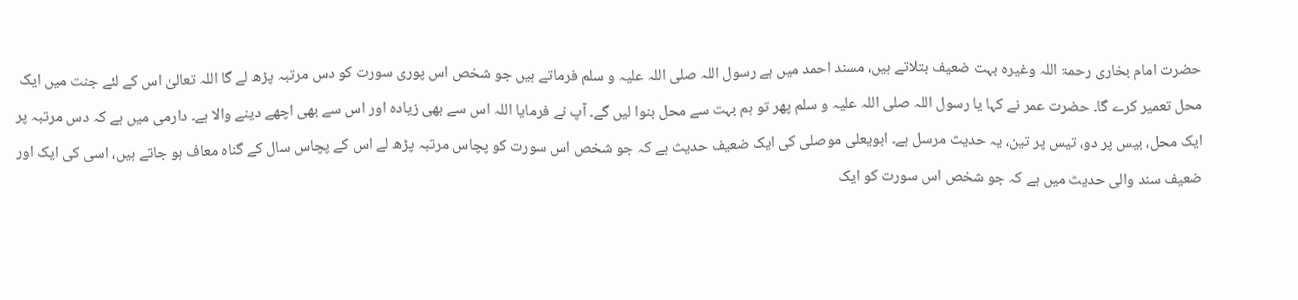حضرت امام بخاری رحمۃ اللہ وغیرہ بہت ضعیف بتلاتے ہیں، مسند احمد میں ہے رسول اللہ صلی اللہ علیہ و سلم فرماتے ہیں جو شخص اس پوری سورت کو دس مرتبہ پڑھ لے گا اللہ تعالیٰ اس کے لئے جنت میں ایک محل تعمیر کرے گا۔ حضرت عمر نے کہا یا رسول اللہ صلی اللہ علیہ و سلم پھر تو ہم بہت سے محل بنوا لیں گے۔ آپ نے فرمایا اللہ اس سے بھی زیادہ اور اس سے بھی اچھے دینے والا ہے۔ دارمی میں ہے کہ دس مرتبہ پر ایک محل، بیس پر دو، تیس پر تین، یہ حدیث مرسل ہے۔ ابویعلی موصلی کی ایک ضعیف حدیث ہے کہ جو شخص اس سورت کو پچاس مرتبہ پڑھ لے اس کے پچاس سال کے گناہ معاف ہو جاتے ہیں، اسی کی ایک اور ضعیف سند والی حدیث میں ہے کہ جو شخص اس سورت کو ایک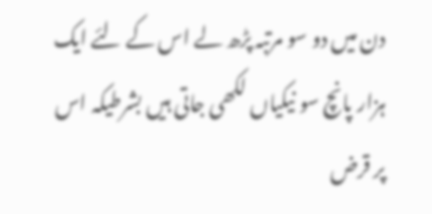دن میں دو سو مرتبہ پڑھ لے اس کے لئے ایک ہزار پانچ سو نیکیاں لکھی جاتی ہیں بشرطیکہ اس پر قرض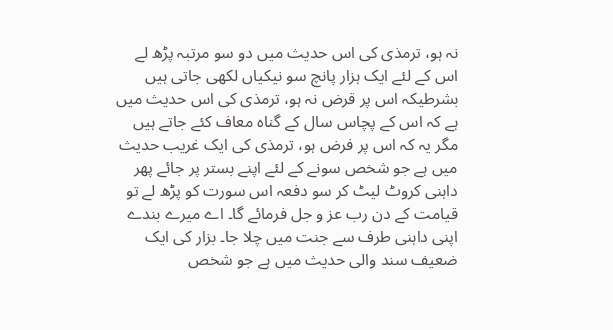نہ ہو، ترمذی کی اس حدیث میں دو سو مرتبہ پڑھ لے اس کے لئے ایک ہزار پانچ سو نیکیاں لکھی جاتی ہیں بشرطیکہ اس پر قرض نہ ہو، ترمذی کی اس حدیث میں ہے کہ اس کے پچاس سال کے گناہ معاف کئے جاتے ہیں مگر یہ کہ اس پر فرض ہو، ترمذی کی ایک غریب حدیث میں ہے جو شخص سونے کے لئے اپنے بستر پر جائے پھر داہنی کروٹ لیٹ کر سو دفعہ اس سورت کو پڑھ لے تو قیامت کے دن رب عز و جل فرمائے گا۔ اے میرے بندے اپنی داہنی طرف سے جنت میں چلا جا۔ بزار کی ایک ضعیف سند والی حدیث میں ہے جو شخص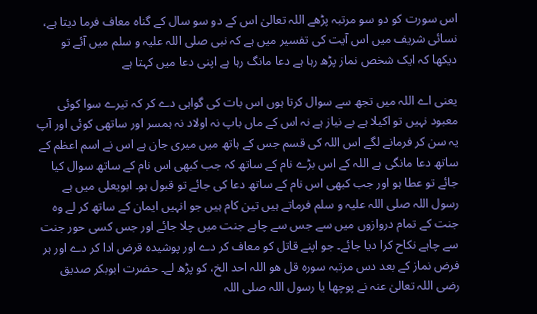اس سورت کو دو سو مرتبہ پڑھے اللہ تعالیٰ اس کے دو سو سال کے گناہ معاف فرما دیتا ہے، نسائی شریف میں اس آیت کی تفسیر میں ہے کہ نبی صلی اللہ علیہ و سلم میں آئے تو دیکھا کہ ایک شخص نماز پڑھ رہا ہے دعا مانگ رہا ہے اپنی دعا میں کہتا ہے

یعنی اے اللہ میں تجھ سے سوال کرتا ہوں اس بات کی گواہی دے کر کہ تیرے سوا کوئی معبود نہیں تو اکیلا ہے بے نیاز ہے نہ اس کے ماں باپ نہ اولاد نہ ہمسر اور ساتھی کوئی اور آپ یہ سن کر فرمانے لگے اس اللہ کی قسم جس کے ہاتھ میں میری جان ہے اس نے اسم اعظم کے ساتھ دعا مانگی ہے اللہ کے اس بڑے نام کے ساتھ کہ جب کبھی اس نام کے ساتھ سوال کیا جائے تو عطا ہو اور جب کبھی اس نام کے ساتھ دعا کی جائے تو قبول ہو۔ ابویعلی میں ہے رسول اللہ صلی اللہ علیہ و سلم فرماتے ہیں تین کام ہیں جو انہیں ایمان کے ساتھ کر لے وہ جنت کے تمام دروازوں میں سے جس سے چاہے جنت میں چلا جائے اور جس کسی حور جنت سے چاہے نکاح کرا دیا جائے۔ جو اپنے قاتل کو معاف کر دے اور پوشیدہ قرض ادا کر دے اور ہر فرض نماز کے بعد دس مرتبہ سورہ قل ھو اللہ احد الخ، کو پڑھ لے۔ حضرت ابوبکر صدیق رضی اللہ تعالیٰ عنہ نے پوچھا یا رسول اللہ صلی اللہ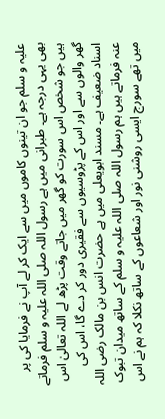علیہ و سلم جو ان تینوں کاموں میں سے ایک کر لے آپ نے فرمایا کی پر بھی یہی درجہ ہے۔ طبرانی میں ہے رسول اللہ صلی اللہ علیہ و سلم فرماتے ہیں جو شخص اس سورت کو گھر میں جاتے وقت پڑھ لے اللہ تعالیٰ اس گھر والوں سے اور اس کے پڑوسیوں سے فقیری دور کر دے گا، اس کی اسناد ضعیف ہے۔ مسند ابویعلی میں ہے حضرت انس بن مالک رضی اللہ عنہ فرماتے ہیں ہم رسول اللہ صلی اللہ علیہ و سلم کے ساتھ میدان تبوک میں تھے سورج ایسی روشنی نور اور شعاعوں کے ساتھ نکلا کہ ہم نے اس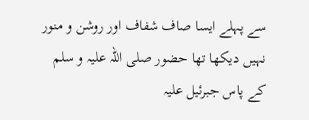سے پہلے ایسا صاف شفاف اور روشن و منور نہیں دیکھا تھا حضور صلی اللہ علیہ و سلم کے پاس جبرئیل علیہ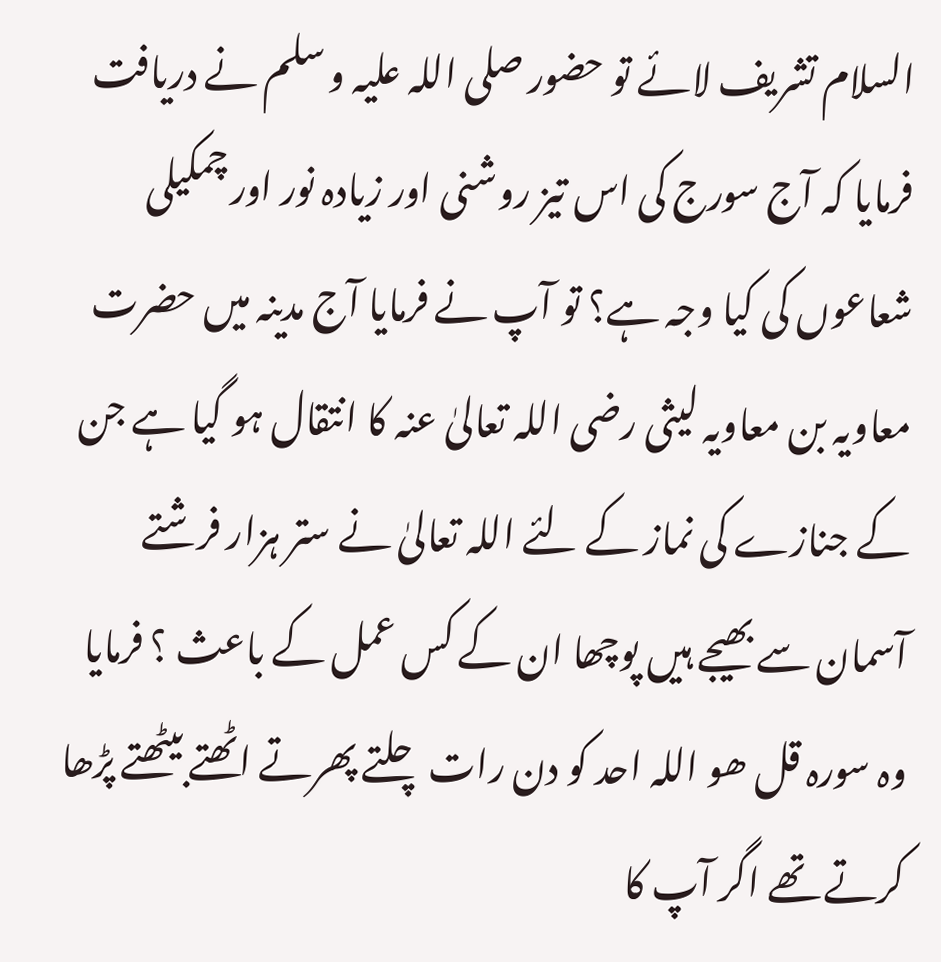السلام تشریف لائے تو حضور صلی اللہ علیہ و سلم نے دریافت فرمایا کہ آج سورج کی اس تیز روشنی اور زیادہ نور اور چمکیلی شعاعوں کی کیا وجہ ہے؟ تو آپ نے فرمایا آج مدینہ میں حضرت معاویہ بن معاویہ لیثی رضی اللہ تعالیٰ عنہ کا انتقال ہو گیا ہے جن کے جنازے کی نماز کے لئے اللہ تعالیٰ نے ستر ہزار فرشتے آسمان سے بھیجے ہیں پوچھا ان کے کس عمل کے باعث ؟ فرمایا وہ سورہ قل ھو اللہ احد کو دن رات چلتے پھرتے اٹھتے بیٹھتے پڑھا کرتے تھے اگر آپ کا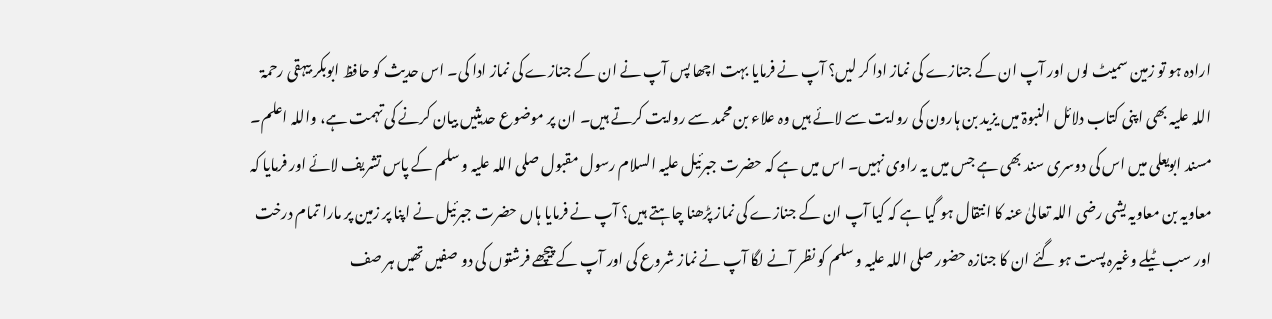ارادہ ہو تو زمین سمیٹ لوں اور آپ ان کے جنازے کی نماز ادا کر لیں؟ آپ نے فرمایا بہت اچھا پس آپ نے ان کے جنازے کی نماز ادا کی۔ اس حدیث کو حافظ ابوبکر بیہقی رحمۃ اللہ علیہ بھی اپنی کتاب دلائل النبوۃ میں یزید بن ہارون کی روایت سے لائے ہیں وہ علاء بن محمد سے روایت کرتے ہیں۔ ان پر موضوع حدیثیں بیان کرنے کی تہمت ہے، واللہ اعلم۔ مسند ابویعلی میں اس کی دوسری سند بھی ہے جس میں یہ راوی نہیں۔ اس میں ہے کہ حضرت جبرئیل علیہ السلام رسول مقبول صلی اللہ علیہ و سلم کے پاس تشریف لائے اور فرمایا کہ معاویہ بن معاویہ یشی رضی اللہ تعالیٰ عنہ کا انتقال ہو گیا ہے کہ کیا آپ ان کے جنازے کی نماز پڑھنا چاہتے ہیں؟ آپ نے فرمایا ہاں حضرت جبرئیل نے اپنا پر زمین پر مارا تمام درخت اور سب ٹیلے وغیرہ پست ہو گئے ان کا جنازہ حضور صلی اللہ علیہ و سلم کو نظر آنے لگا آپ نے نماز شروع کی اور آپ کے پیچھے فرشتوں کی دو صفیں تھیں ہر صف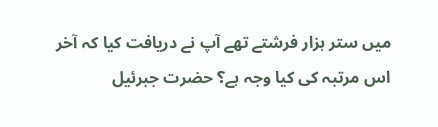میں ستر ہزار فرشتے تھے آپ نے دریافت کیا کہ آخر اس مرتبہ کی کیا وجہ ہے؟ حضرت جبرئیل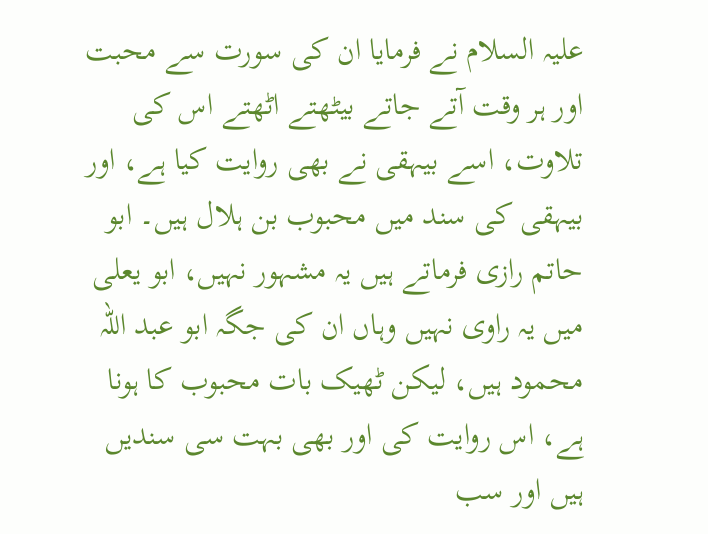علیہ السلام نے فرمایا ان کی سورت سے محبت اور ہر وقت آتے جاتے بیٹھتے اٹھتے اس کی تلاوت، اسے بیہقی نے بھی روایت کیا ہے، اور بیہقی کی سند میں محبوب بن ہلال ہیں۔ ابو حاتم رازی فرماتے ہیں یہ مشہور نہیں، ابو یعلی میں یہ راوی نہیں وہاں ان کی جگہ ابو عبد اللہ محمود ہیں، لیکن ٹھیک بات محبوب کا ہونا ہے، اس روایت کی اور بھی بہت سی سندیں ہیں اور سب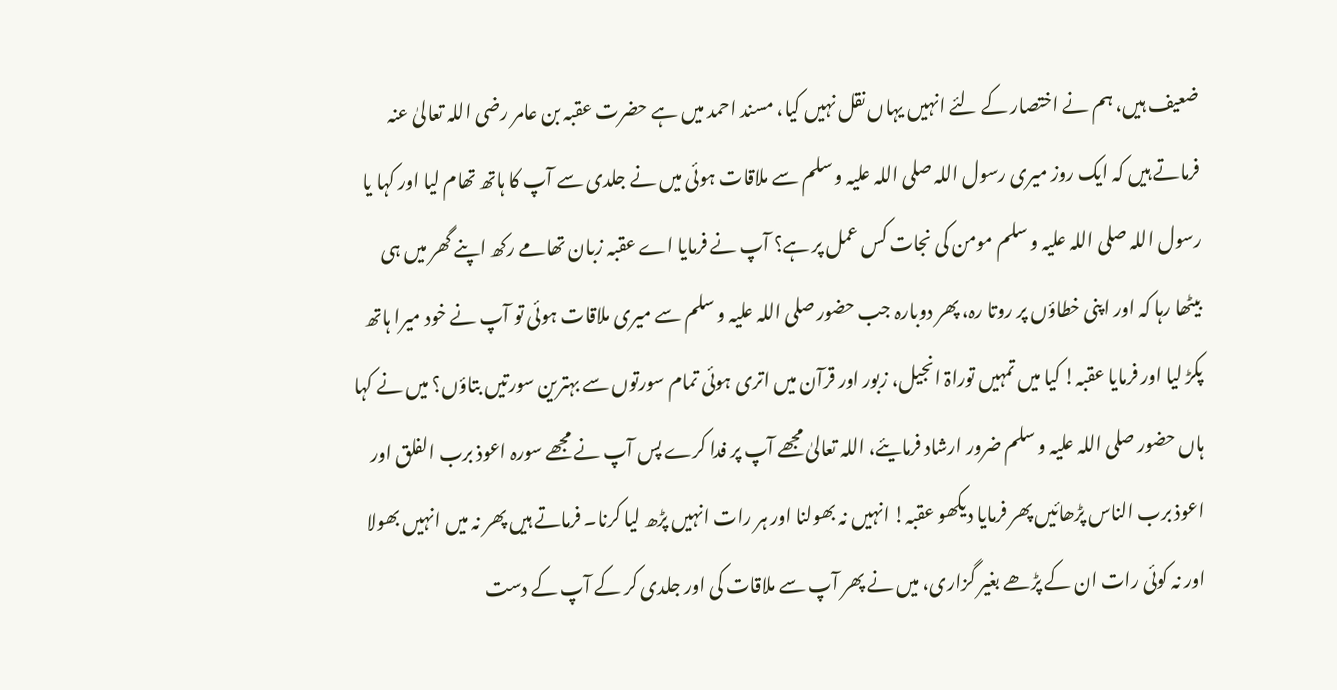ضعیف ہیں، ہم نے اختصار کے لئے انہیں یہاں نقل نہیں کیا، مسند احمد میں ہے حضرت عقبہ بن عامر رضی اللہ تعالیٰ عنہ فرماتے ہیں کہ ایک روز میری رسول اللہ صلی اللہ علیہ و سلم سے ملاقات ہوئی میں نے جلدی سے آپ کا ہاتھ تھام لیا اور کہا یا رسول اللہ صلی اللہ علیہ و سلم مومن کی نجات کس عمل پر ہے؟ آپ نے فرمایا اے عقبہ زبان تھامے رکھ اپنے گھر میں ہی بیٹھا رہا کہ اور اپنی خطاؤں پر روتا رہ، پھر دوبارہ جب حضور صلی اللہ علیہ و سلم سے میری ملاقات ہوئی تو آپ نے خود میرا ہاتھ پکڑ لیا اور فرمایا عقبہ! کیا میں تمہیں توراۃ انجیل، زبور اور قرآن میں اتری ہوئی تمام سورتوں سے بہترین سورتیں بتاؤں؟ میں نے کہا ہاں حضور صلی اللہ علیہ و سلم ضرور ارشاد فرمایئے، اللہ تعالیٰ مجھے آپ پر فدا کرے پس آپ نے مجھے سورہ اعوذ برب الفلق اور اعوذ برب الناس پڑھائیں پھر فرمایا دیکھو عقبہ! انہیں نہ بھولنا اور ہر رات انہیں پڑھ لیا کرنا۔ فرماتے ہیں پھر نہ میں انہیں بھولا اور نہ کوئی رات ان کے پڑھے بغیر گزاری، میں نے پھر آپ سے ملاقات کی اور جلدی کر کے آپ کے دست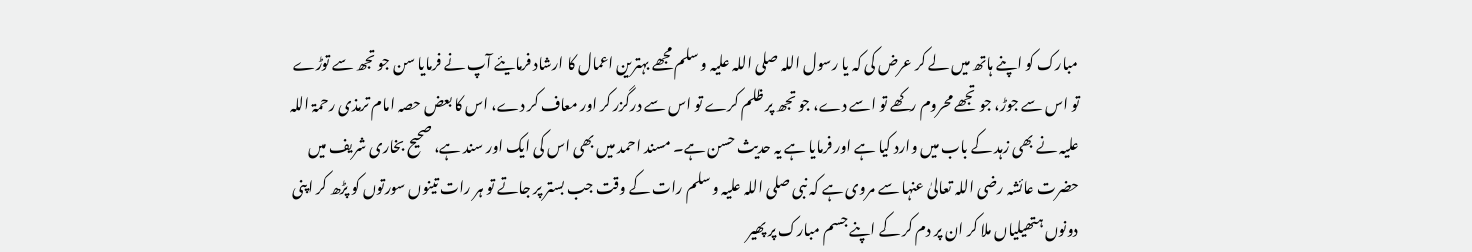مبارک کو اپنے ہاتھ میں لے کر عرض کی کہ یا رسول اللہ صلی اللہ علیہ و سلم مجھے بہترین اعمال کا ارشاد فرمایئے آپ نے فرمایا سن جو تجھ سے توڑے تو اس سے جوڑ، جو تجھے محروم رکھے تو اسے دے، جو تجھ پر ظلم کرے تو اس سے درگزر کر اور معاف کر دے، اس کا بعض حصہ امام ترمذی رحمۃ اللہ علیہ نے بھی زہد کے باب میں وارد کیا ہے اور فرمایا ہے یہ حدیث حسن ہے۔ مسند احمد میں بھی اس کی ایک اور سند ہے، صحیح بخاری شریف میں حضرت عائشہ رضی اللہ تعالیٰ عنہا سے مروی ہے کہ نبی صلی اللہ علیہ و سلم رات کے وقت جب بستر پر جاتے تو ہر رات تینوں سورتوں کو پڑھ کر اپنی دونوں ہتھیلیاں ملا کر ان پر دم کر کے اپنے جسم مبارک پر پھیر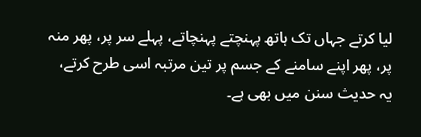لیا کرتے جہاں تک ہاتھ پہنچتے پہنچاتے، پہلے سر پر، پھر منہ پر، پھر اپنے سامنے کے جسم پر تین مرتبہ اسی طرح کرتے، یہ حدیث سنن میں بھی ہے۔